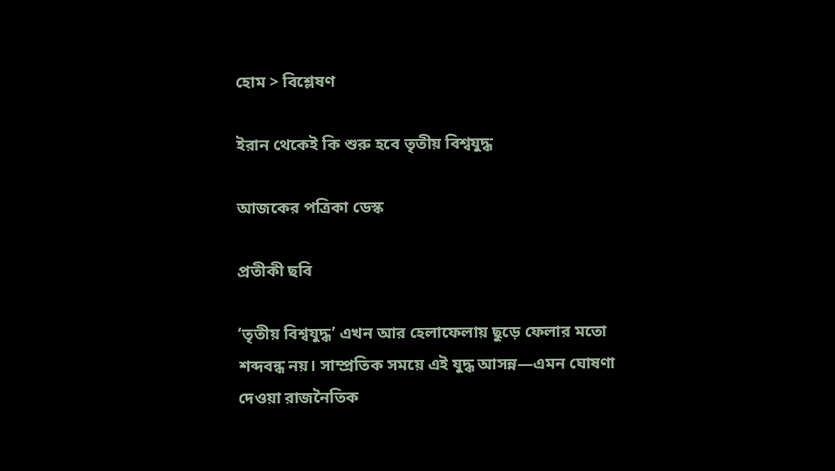হোম > বিশ্লেষণ

ইরান থেকেই কি শুরু হবে তৃতীয় বিশ্বযুদ্ধ

আজকের পত্রিকা ডেস্ক

প্রতীকী ছবি

‘তৃতীয় বিশ্বযুদ্ধ’ এখন আর হেলাফেলায় ছুড়ে ফেলার মতো শব্দবন্ধ নয়। সাম্প্রতিক সময়ে এই যুদ্ধ আসন্ন—এমন ঘোষণা দেওয়া রাজনৈতিক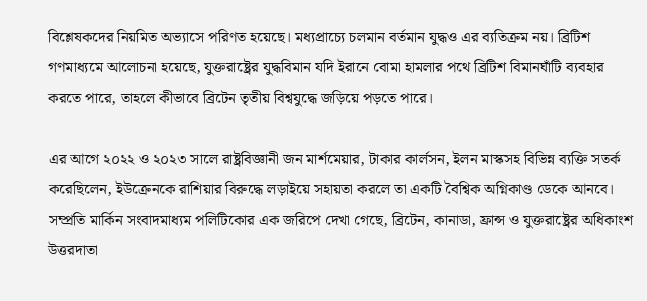বিশ্লেষকদের নিয়মিত অভ্যাসে পরিণত হয়েছে। মধ্যপ্রাচ্যে চলমান বর্তমান যুদ্ধও এর ব্যতিক্রম নয়। ব্রিটিশ গণমাধ্যমে আলোচনা হয়েছে, যুক্তরাষ্ট্রের যুদ্ধবিমান যদি ইরানে বোমা হামলার পথে ব্রিটিশ বিমানঘাঁটি ব্যবহার করতে পারে, তাহলে কীভাবে ব্রিটেন তৃতীয় বিশ্বযুদ্ধে জড়িয়ে পড়তে পারে।

এর আগে ২০২২ ও ২০২৩ সালে রাষ্ট্রবিজ্ঞানী জন মার্শমেয়ার, টাকার কার্লসন, ইলন মাস্কসহ বিভিন্ন ব্যক্তি সতর্ক করেছিলেন, ইউক্রেনকে রাশিয়ার বিরুদ্ধে লড়াইয়ে সহায়তা করলে তা একটি বৈশ্বিক অগ্নিকাণ্ড ডেকে আনবে। সম্প্রতি মার্কিন সংবাদমাধ্যম পলিটিকোর এক জরিপে দেখা গেছে, ব্রিটেন, কানাডা, ফ্রান্স ও যুক্তরাষ্ট্রের অধিকাংশ উত্তরদাতা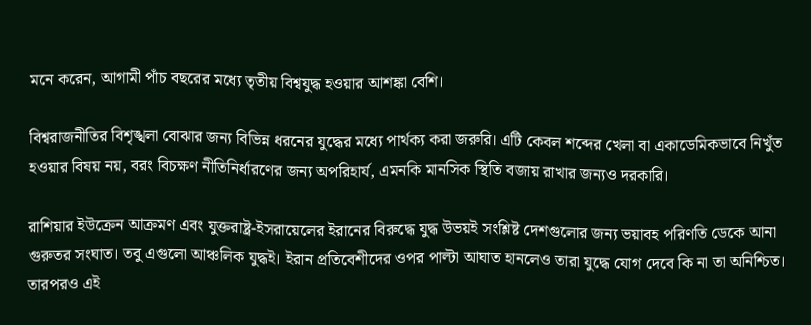মনে করেন, আগামী পাঁচ বছরের মধ্যে তৃতীয় বিশ্বযুদ্ধ হওয়ার আশঙ্কা বেশি।

বিশ্বরাজনীতির বিশৃঙ্খলা বোঝার জন্য বিভিন্ন ধরনের যুদ্ধের মধ্যে পার্থক্য করা জরুরি। এটি কেবল শব্দের খেলা বা একাডেমিকভাবে নিখুঁত হওয়ার বিষয় নয়, বরং বিচক্ষণ নীতিনির্ধারণের জন্য অপরিহার্য, এমনকি মানসিক স্থিতি বজায় রাখার জন্যও দরকারি।

রাশিয়ার ইউক্রেন আক্রমণ এবং যুক্তরাষ্ট্র-ইসরায়েলের ইরানের বিরুদ্ধে যুদ্ধ উভয়ই সংশ্লিষ্ট দেশগুলোর জন্য ভয়াবহ পরিণতি ডেকে আনা গুরুতর সংঘাত। তবু এগুলো আঞ্চলিক যুদ্ধই। ইরান প্রতিবেশীদের ওপর পাল্টা আঘাত হানলেও তারা যুদ্ধে যোগ দেবে কি না তা অনিশ্চিত। তারপরও এই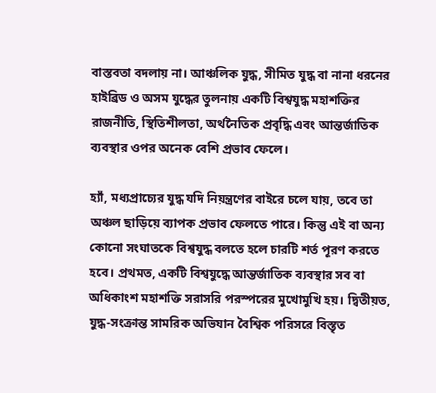বাস্তবতা বদলায় না। আঞ্চলিক যুদ্ধ, সীমিত যুদ্ধ বা নানা ধরনের হাইব্রিড ও অসম যুদ্ধের তুলনায় একটি বিশ্বযুদ্ধ মহাশক্তির রাজনীতি, স্থিতিশীলতা, অর্থনৈতিক প্রবৃদ্ধি এবং আন্তর্জাতিক ব্যবস্থার ওপর অনেক বেশি প্রভাব ফেলে।

হ্যাঁ, মধ্যপ্রাচ্যের যুদ্ধ যদি নিয়ন্ত্রণের বাইরে চলে যায়, তবে তা অঞ্চল ছাড়িয়ে ব্যাপক প্রভাব ফেলতে পারে। কিন্তু এই বা অন্য কোনো সংঘাতকে বিশ্বযুদ্ধ বলতে হলে চারটি শর্ত পূরণ করতে হবে। প্রথমত, একটি বিশ্বযুদ্ধে আন্তর্জাতিক ব্যবস্থার সব বা অধিকাংশ মহাশক্তি সরাসরি পরস্পরের মুখোমুখি হয়। দ্বিতীয়ত, যুদ্ধ-সংক্রান্ত সামরিক অভিযান বৈশ্বিক পরিসরে বিস্তৃত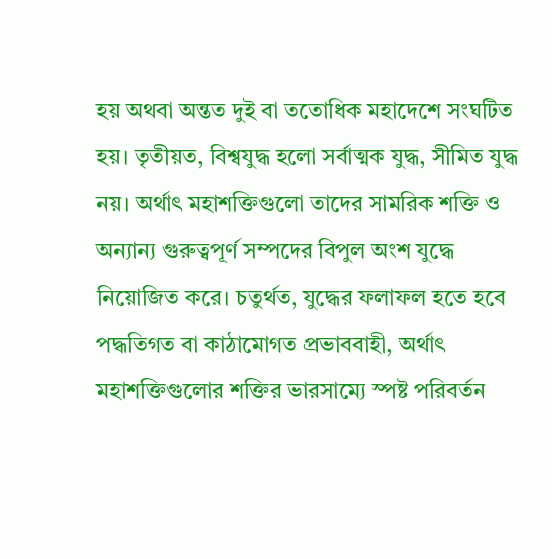হয় অথবা অন্তত দুই বা ততোধিক মহাদেশে সংঘটিত হয়। তৃতীয়ত, বিশ্বযুদ্ধ হলো সর্বাত্মক যুদ্ধ, সীমিত যুদ্ধ নয়। অর্থাৎ মহাশক্তিগুলো তাদের সামরিক শক্তি ও অন্যান্য গুরুত্বপূর্ণ সম্পদের বিপুল অংশ যুদ্ধে নিয়োজিত করে। চতুর্থত, যুদ্ধের ফলাফল হতে হবে পদ্ধতিগত বা কাঠামোগত প্রভাববাহী, অর্থাৎ মহাশক্তিগুলোর শক্তির ভারসাম্যে স্পষ্ট পরিবর্তন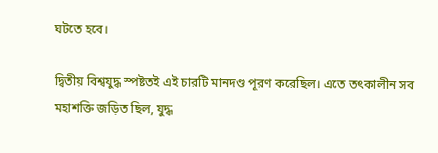ঘটতে হবে।

দ্বিতীয় বিশ্বযুদ্ধ স্পষ্টতই এই চারটি মানদণ্ড পূরণ করেছিল। এতে তৎকালীন সব মহাশক্তি জড়িত ছিল, যুদ্ধ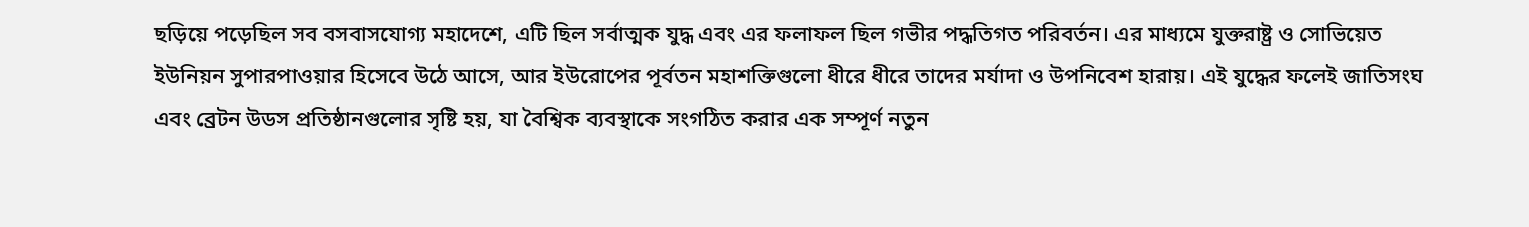ছড়িয়ে পড়েছিল সব বসবাসযোগ্য মহাদেশে, এটি ছিল সর্বাত্মক যুদ্ধ এবং এর ফলাফল ছিল গভীর পদ্ধতিগত পরিবর্তন। এর মাধ্যমে যুক্তরাষ্ট্র ও সোভিয়েত ইউনিয়ন সুপারপাওয়ার হিসেবে উঠে আসে, আর ইউরোপের পূর্বতন মহাশক্তিগুলো ধীরে ধীরে তাদের মর্যাদা ও উপনিবেশ হারায়। এই যুদ্ধের ফলেই জাতিসংঘ এবং ব্রেটন উডস প্রতিষ্ঠানগুলোর সৃষ্টি হয়, যা বৈশ্বিক ব্যবস্থাকে সংগঠিত করার এক সম্পূর্ণ নতুন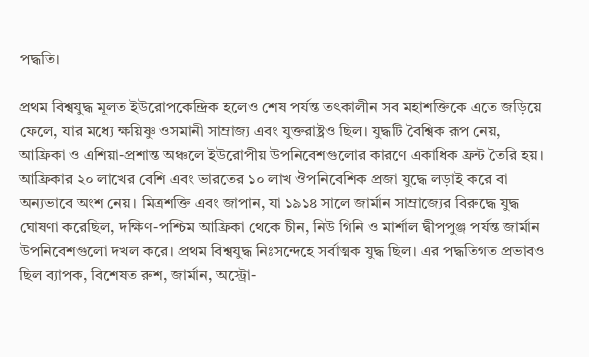পদ্ধতি।

প্রথম বিশ্বযুদ্ধ মূলত ইউরোপকেন্দ্রিক হলেও শেষ পর্যন্ত তৎকালীন সব মহাশক্তিকে এতে জড়িয়ে ফেলে, যার মধ্যে ক্ষয়িষ্ণু ওসমানী সাম্রাজ্য এবং যুক্তরাষ্ট্রও ছিল। যুদ্ধটি বৈশ্বিক রূপ নেয়, আফ্রিকা ও এশিয়া-প্রশান্ত অঞ্চলে ইউরোপীয় উপনিবেশগুলোর কারণে একাধিক ফ্রন্ট তৈরি হয়। আফ্রিকার ২০ লাখের বেশি এবং ভারতের ১০ লাখ ঔপনিবেশিক প্রজা যুদ্ধে লড়াই করে বা অন্যভাবে অংশ নেয়। মিত্রশক্তি এবং জাপান, যা ১৯১৪ সালে জার্মান সাম্রাজ্যের বিরুদ্ধে যুদ্ধ ঘোষণা করেছিল, দক্ষিণ-পশ্চিম আফ্রিকা থেকে চীন, নিউ গিনি ও মার্শাল দ্বীপপুঞ্জ পর্যন্ত জার্মান উপনিবেশগুলো দখল করে। প্রথম বিশ্বযুদ্ধ নিঃসন্দেহে সর্বাত্মক যুদ্ধ ছিল। এর পদ্ধতিগত প্রভাবও ছিল ব্যাপক, বিশেষত রুশ, জার্মান, অস্ট্রো-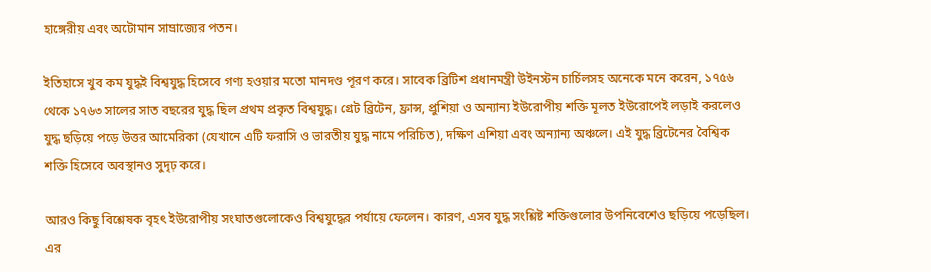হাঙ্গেরীয় এবং অটোমান সাম্রাজ্যের পতন।

ইতিহাসে খুব কম যুদ্ধই বিশ্বযুদ্ধ হিসেবে গণ্য হওয়ার মতো মানদণ্ড পূরণ করে। সাবেক ব্রিটিশ প্রধানমন্ত্রী উইনস্টন চার্চিলসহ অনেকে মনে করেন, ১৭৫৬ থেকে ১৭৬৩ সালের সাত বছরের যুদ্ধ ছিল প্রথম প্রকৃত বিশ্বযুদ্ধ। গ্রেট ব্রিটেন, ফ্রান্স, প্রুশিয়া ও অন্যান্য ইউরোপীয় শক্তি মূলত ইউরোপেই লড়াই করলেও যুদ্ধ ছড়িয়ে পড়ে উত্তর আমেরিকা (যেখানে এটি ফরাসি ও ভারতীয় যুদ্ধ নামে পরিচিত), দক্ষিণ এশিয়া এবং অন্যান্য অঞ্চলে। এই যুদ্ধ ব্রিটেনের বৈশ্বিক শক্তি হিসেবে অবস্থানও সুদৃঢ় করে।

আরও কিছু বিশ্লেষক বৃহৎ ইউরোপীয় সংঘাতগুলোকেও বিশ্বযুদ্ধের পর্যায়ে ফেলেন। কারণ, এসব যুদ্ধ সংশ্লিষ্ট শক্তিগুলোর উপনিবেশেও ছড়িয়ে পড়েছিল। এর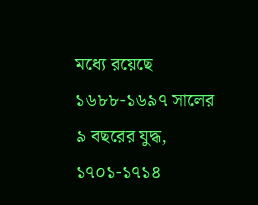মধ্যে রয়েছে ১৬৮৮-১৬৯৭ সালের ৯ বছরের যুদ্ধ, ১৭০১-১৭১৪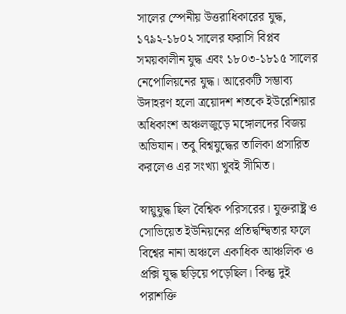সালের স্পেনীয় উত্তরাধিকারের যুদ্ধ, ১৭৯২-১৮০২ সালের ফরাসি বিপ্লব সময়কালীন যুদ্ধ এবং ১৮০৩-১৮১৫ সালের নেপোলিয়নের যুদ্ধ। আরেকটি সম্ভাব্য উদাহরণ হলো ত্রয়োদশ শতকে ইউরেশিয়ার অধিকাংশ অঞ্চলজুড়ে মঙ্গোলদের বিজয় অভিযান। তবু বিশ্বযুদ্ধের তালিকা প্রসারিত করলেও এর সংখ্যা খুবই সীমিত।

স্নায়ুযুদ্ধ ছিল বৈশ্বিক পরিসরের। যুক্তরাষ্ট্র ও সোভিয়েত ইউনিয়নের প্রতিদ্বন্দ্বিতার ফলে বিশ্বের নানা অঞ্চলে একাধিক আঞ্চলিক ও প্রক্সি যুদ্ধ ছড়িয়ে পড়েছিল। কিন্তু দুই পরাশক্তি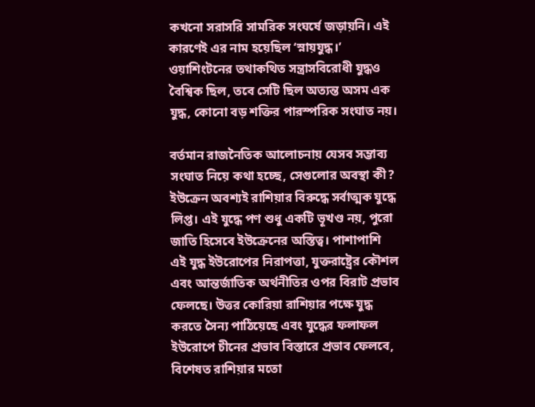কখনো সরাসরি সামরিক সংঘর্ষে জড়ায়নি। এই কারণেই এর নাম হয়েছিল ‘স্নায়যুদ্ধ।’ ওয়াশিংটনের তথাকথিত সন্ত্রাসবিরোধী যুদ্ধও বৈশ্বিক ছিল, তবে সেটি ছিল অত্যন্ত অসম এক যুদ্ধ, কোনো বড় শক্তির পারস্পরিক সংঘাত নয়।

বর্তমান রাজনৈতিক আলোচনায় যেসব সম্ভাব্য সংঘাত নিয়ে কথা হচ্ছে, সেগুলোর অবস্থা কী? ইউক্রেন অবশ্যই রাশিয়ার বিরুদ্ধে সর্বাত্মক যুদ্ধে লিপ্ত। এই যুদ্ধে পণ শুধু একটি ভূখণ্ড নয়, পুরো জাতি হিসেবে ইউক্রেনের অস্তিত্ব। পাশাপাশি এই যুদ্ধ ইউরোপের নিরাপত্তা, যুক্তরাষ্ট্রের কৌশল এবং আন্তর্জাতিক অর্থনীতির ওপর বিরাট প্রভাব ফেলছে। উত্তর কোরিয়া রাশিয়ার পক্ষে যুদ্ধ করতে সৈন্য পাঠিয়েছে এবং যুদ্ধের ফলাফল ইউরোপে চীনের প্রভাব বিস্তারে প্রভাব ফেলবে, বিশেষত রাশিয়ার মতো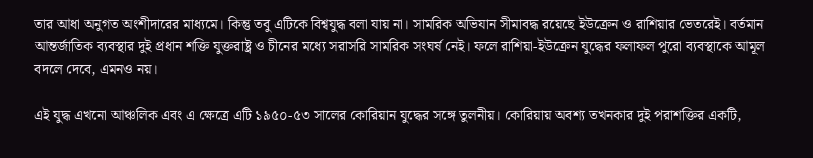তার আধা অনুগত অংশীদারের মাধ্যমে। কিন্তু তবু এটিকে বিশ্বযুদ্ধ বলা যায় না। সামরিক অভিযান সীমাবদ্ধ রয়েছে ইউক্রেন ও রাশিয়ার ভেতরেই। বর্তমান আন্তর্জাতিক ব্যবস্থার দুই প্রধান শক্তি যুক্তরাষ্ট্র ও চীনের মধ্যে সরাসরি সামরিক সংঘর্ষ নেই। ফলে রাশিয়া-ইউক্রেন যুদ্ধের ফলাফল পুরো ব্যবস্থাকে আমূল বদলে দেবে, এমনও নয়।

এই যুদ্ধ এখনো আঞ্চলিক এবং এ ক্ষেত্রে এটি ১৯৫০-৫৩ সালের কোরিয়ান যুদ্ধের সঙ্গে তুলনীয়। কোরিয়ায় অবশ্য তখনকার দুই পরাশক্তির একটি,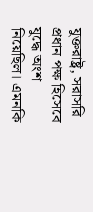যুক্তরাষ্ট্র, সরাসরি প্রধান পক্ষ হিসেবে যুদ্ধে অংশ নিয়েছিল। এমনকি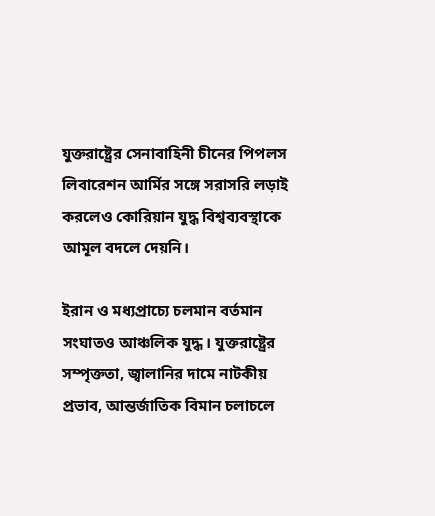যুক্তরাষ্ট্রের সেনাবাহিনী চীনের পিপলস লিবারেশন আর্মির সঙ্গে সরাসরি লড়াই করলেও কোরিয়ান যুদ্ধ বিশ্বব্যবস্থাকে আমূল বদলে দেয়নি।

ইরান ও মধ্যপ্রাচ্যে চলমান বর্তমান সংঘাতও আঞ্চলিক যুদ্ধ। যুক্তরাষ্ট্রের সম্পৃক্ততা, জ্বালানির দামে নাটকীয় প্রভাব, আন্তর্জাতিক বিমান চলাচলে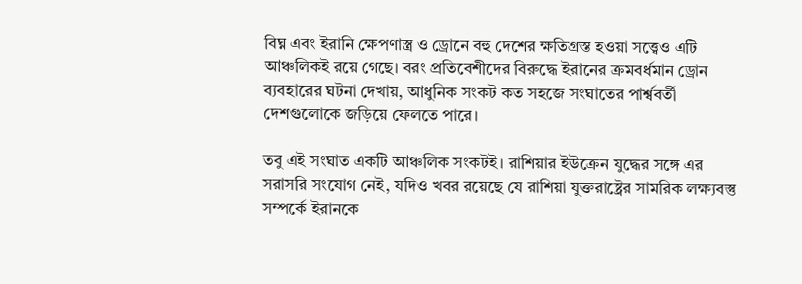বিঘ্ন এবং ইরানি ক্ষেপণাস্ত্র ও ড্রোনে বহু দেশের ক্ষতিগ্রস্ত হওয়া সত্ত্বেও এটি আঞ্চলিকই রয়ে গেছে। বরং প্রতিবেশীদের বিরুদ্ধে ইরানের ক্রমবর্ধমান ড্রোন ব্যবহারের ঘটনা দেখায়, আধুনিক সংকট কত সহজে সংঘাতের পার্শ্ববর্তী দেশগুলোকে জড়িয়ে ফেলতে পারে।

তবু এই সংঘাত একটি আঞ্চলিক সংকটই। রাশিয়ার ইউক্রেন যুদ্ধের সঙ্গে এর সরাসরি সংযোগ নেই, যদিও খবর রয়েছে যে রাশিয়া যুক্তরাষ্ট্রের সামরিক লক্ষ্যবস্তু সম্পর্কে ইরানকে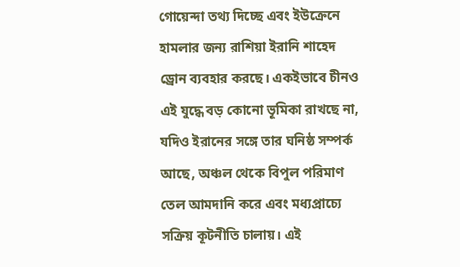গোয়েন্দা তথ্য দিচ্ছে এবং ইউক্রেনে হামলার জন্য রাশিয়া ইরানি শাহেদ ড্রোন ব্যবহার করছে। একইভাবে চীনও এই যুদ্ধে বড় কোনো ভূমিকা রাখছে না, যদিও ইরানের সঙ্গে তার ঘনিষ্ঠ সম্পর্ক আছে, অঞ্চল থেকে বিপুল পরিমাণ তেল আমদানি করে এবং মধ্যপ্রাচ্যে সক্রিয় কূটনীতি চালায়। এই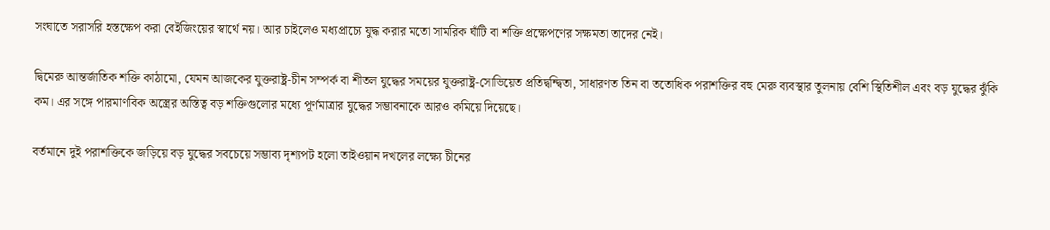সংঘাতে সরাসরি হস্তক্ষেপ করা বেইজিংয়ের স্বার্থে নয়। আর চাইলেও মধ্যপ্রাচ্যে যুদ্ধ করার মতো সামরিক ঘাঁটি বা শক্তি প্রক্ষেপণের সক্ষমতা তাদের নেই।

দ্বিমেরু আন্তর্জাতিক শক্তি কাঠামো, যেমন আজকের যুক্তরাষ্ট্র-চীন সম্পর্ক বা শীতল যুদ্ধের সময়ের যুক্তরাষ্ট্র-সোভিয়েত প্রতিদ্বন্দ্বিতা, সাধারণত তিন বা ততোধিক পরাশক্তির বহু মেরু ব্যবস্থার তুলনায় বেশি স্থিতিশীল এবং বড় যুদ্ধের ঝুঁকি কম। এর সঙ্গে পারমাণবিক অস্ত্রের অস্তিত্ব বড় শক্তিগুলোর মধ্যে পূর্ণমাত্রার যুদ্ধের সম্ভাবনাকে আরও কমিয়ে দিয়েছে।

বর্তমানে দুই পরাশক্তিকে জড়িয়ে বড় যুদ্ধের সবচেয়ে সম্ভাব্য দৃশ্যপট হলো তাইওয়ান দখলের লক্ষ্যে চীনের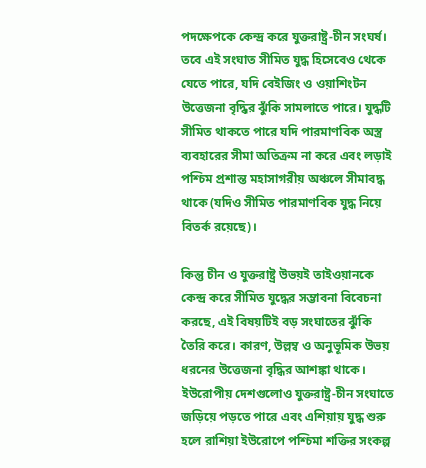পদক্ষেপকে কেন্দ্র করে যুক্তরাষ্ট্র-চীন সংঘর্ষ। তবে এই সংঘাত সীমিত যুদ্ধ হিসেবেও থেকে যেতে পারে, যদি বেইজিং ও ওয়াশিংটন উত্তেজনা বৃদ্ধির ঝুঁকি সামলাতে পারে। যুদ্ধটি সীমিত থাকতে পারে যদি পারমাণবিক অস্ত্র ব্যবহারের সীমা অতিক্রম না করে এবং লড়াই পশ্চিম প্রশান্ত মহাসাগরীয় অঞ্চলে সীমাবদ্ধ থাকে (যদিও সীমিত পারমাণবিক যুদ্ধ নিয়ে বিতর্ক রয়েছে)।

কিন্তু চীন ও যুক্তরাষ্ট্র উভয়ই তাইওয়ানকে কেন্দ্র করে সীমিত যুদ্ধের সম্ভাবনা বিবেচনা করছে, এই বিষয়টিই বড় সংঘাতের ঝুঁকি তৈরি করে। কারণ, উল্লম্ব ও অনুভূমিক উভয় ধরনের উত্তেজনা বৃদ্ধির আশঙ্কা থাকে। ইউরোপীয় দেশগুলোও যুক্তরাষ্ট্র-চীন সংঘাতে জড়িয়ে পড়তে পারে এবং এশিয়ায় যুদ্ধ শুরু হলে রাশিয়া ইউরোপে পশ্চিমা শক্তির সংকল্প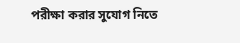পরীক্ষা করার সুযোগ নিতে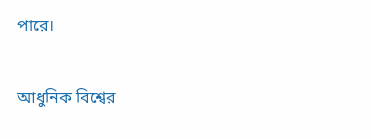পারে।

আধুনিক বিশ্বের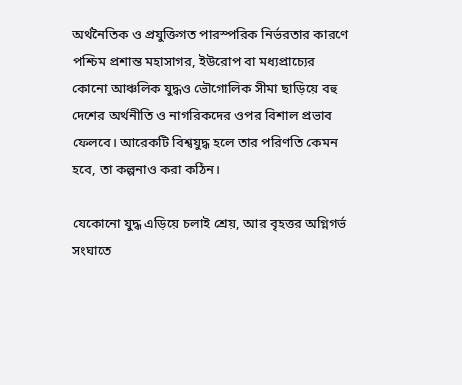অর্থনৈতিক ও প্রযুক্তিগত পারস্পরিক নির্ভরতার কারণে পশ্চিম প্রশান্ত মহাসাগর, ইউরোপ বা মধ্যপ্রাচ্যের কোনো আঞ্চলিক যুদ্ধও ভৌগোলিক সীমা ছাড়িয়ে বহু দেশের অর্থনীতি ও নাগরিকদের ওপর বিশাল প্রভাব ফেলবে। আরেকটি বিশ্বযুদ্ধ হলে তার পরিণতি কেমন হবে, তা কল্পনাও করা কঠিন।

যেকোনো যুদ্ধ এড়িয়ে চলাই শ্রেয়, আর বৃহত্তর অগ্নিগর্ভ সংঘাতে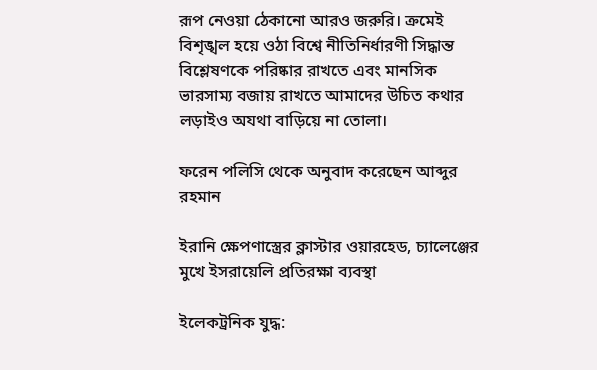রূপ নেওয়া ঠেকানো আরও জরুরি। ক্রমেই বিশৃঙ্খল হয়ে ওঠা বিশ্বে নীতিনির্ধারণী সিদ্ধান্ত বিশ্লেষণকে পরিষ্কার রাখতে এবং মানসিক ভারসাম্য বজায় রাখতে আমাদের উচিত কথার লড়াইও অযথা বাড়িয়ে না তোলা।

ফরেন পলিসি থেকে অনুবাদ করেছেন আব্দুর রহমান

ইরানি ক্ষেপণাস্ত্রের ক্লাস্টার ওয়ারহেড, চ্যালেঞ্জের মুখে ইসরায়েলি প্রতিরক্ষা ব্যবস্থা

ইলেকট্রনিক যুদ্ধ: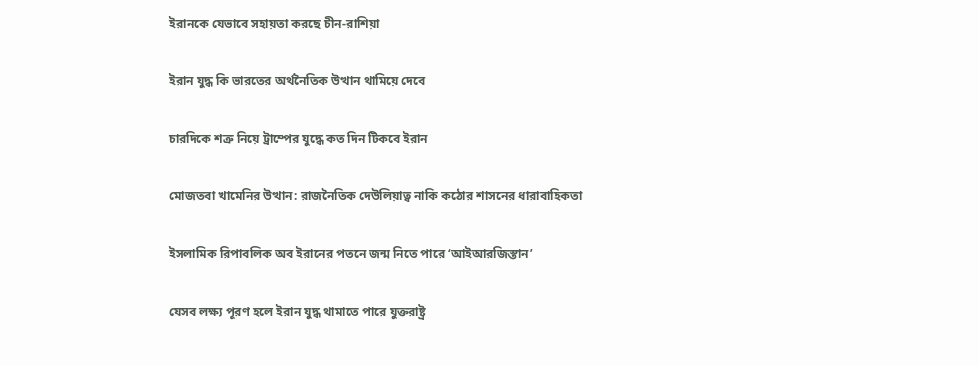ইরানকে যেভাবে সহায়তা করছে চীন-রাশিয়া

ইরান যুদ্ধ কি ভারতের অর্থনৈতিক উত্থান থামিয়ে দেবে

চারদিকে শত্রু নিয়ে ট্রাম্পের যুদ্ধে কত দিন টিকবে ইরান

মোজতবা খামেনির উত্থান: রাজনৈতিক দেউলিয়াত্ব নাকি কঠোর শাসনের ধারাবাহিকতা

ইসলামিক রিপাবলিক অব ইরানের পতনে জন্ম নিতে পারে ‘আইআরজিস্তান’

যেসব লক্ষ্য পূরণ হলে ইরান যুদ্ধ থামাতে পারে যুক্তরাষ্ট্র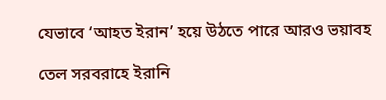যেভাবে ‘আহত ইরান’ হয়ে উঠতে পারে আরও ভয়াবহ

তেল সরবরাহে ইরানি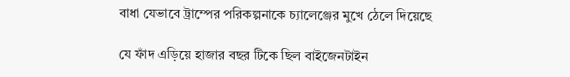বাধা যেভাবে ট্রাম্পের পরিকল্পনাকে চ্যালেঞ্জের মুখে ঠেলে দিয়েছে

যে ফাঁদ এড়িয়ে হাজার বছর টিকে ছিল বাইজেনটাইন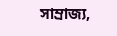সাম্রাজ্য,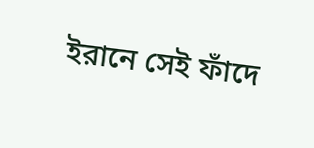ইরানে সেই ফাঁদে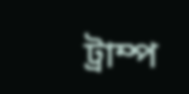ট্রাম্প